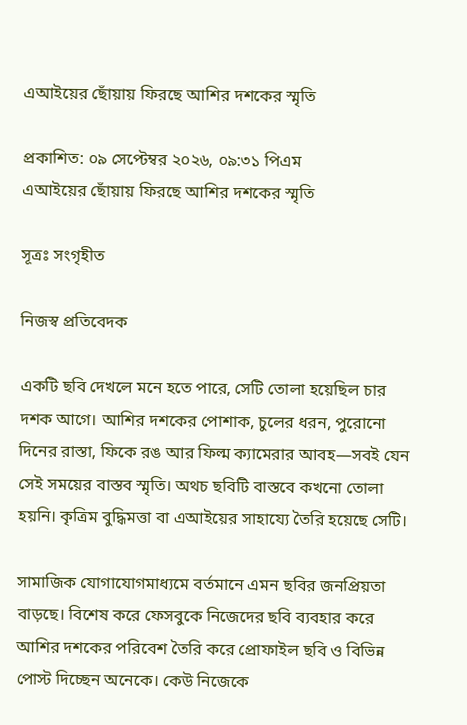এআইয়ের ছোঁয়ায় ফিরছে আশির দশকের স্মৃতি

প্রকাশিত: ০৯ সেপ্টেম্বর ২০২৬, ০৯:৩১ পিএম
এআইয়ের ছোঁয়ায় ফিরছে আশির দশকের স্মৃতি

সূত্রঃ সংগৃহীত

নিজস্ব প্রতিবেদক

একটি ছবি দেখলে মনে হতে পারে, সেটি তোলা হয়েছিল চার দশক আগে। আশির দশকের পোশাক, চুলের ধরন, পুরোনো দিনের রাস্তা, ফিকে রঙ আর ফিল্ম ক্যামেরার আবহ—সবই যেন সেই সময়ের বাস্তব স্মৃতি। অথচ ছবিটি বাস্তবে কখনো তোলা হয়নি। কৃত্রিম বুদ্ধিমত্তা বা এআইয়ের সাহায্যে তৈরি হয়েছে সেটি।

সামাজিক যোগাযোগমাধ্যমে বর্তমানে এমন ছবির জনপ্রিয়তা বাড়ছে। বিশেষ করে ফেসবুকে নিজেদের ছবি ব্যবহার করে আশির দশকের পরিবেশ তৈরি করে প্রোফাইল ছবি ও বিভিন্ন পোস্ট দিচ্ছেন অনেকে। কেউ নিজেকে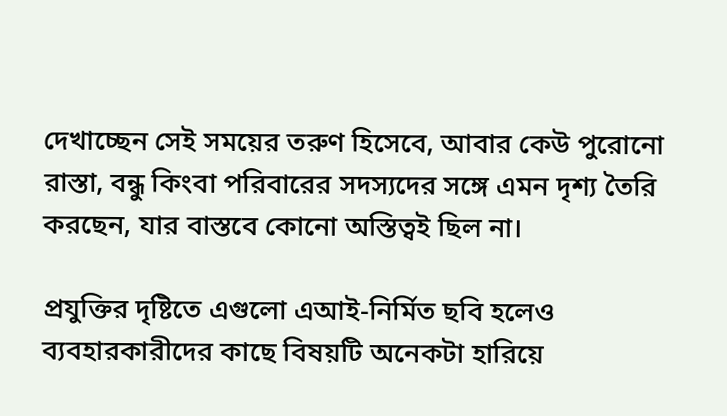দেখাচ্ছেন সেই সময়ের তরুণ হিসেবে, আবার কেউ পুরোনো রাস্তা, বন্ধু কিংবা পরিবারের সদস্যদের সঙ্গে এমন দৃশ্য তৈরি করছেন, যার বাস্তবে কোনো অস্তিত্বই ছিল না।

প্রযুক্তির দৃষ্টিতে এগুলো এআই-নির্মিত ছবি হলেও ব্যবহারকারীদের কাছে বিষয়টি অনেকটা হারিয়ে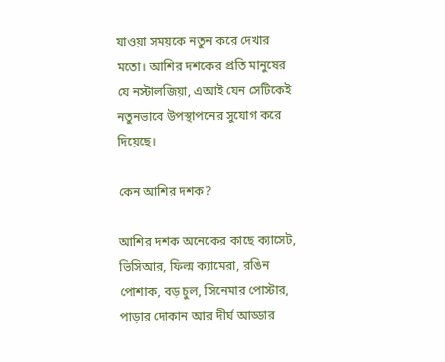যাওয়া সময়কে নতুন করে দেখার মতো। আশির দশকের প্রতি মানুষের যে নস্টালজিয়া, এআই যেন সেটিকেই নতুনভাবে উপস্থাপনের সুযোগ করে দিয়েছে।

কেন আশির দশক?

আশির দশক অনেকের কাছে ক্যাসেট, ভিসিআর, ফিল্ম ক্যামেরা, রঙিন পোশাক, বড় চুল, সিনেমার পোস্টার, পাড়ার দোকান আর দীর্ঘ আড্ডার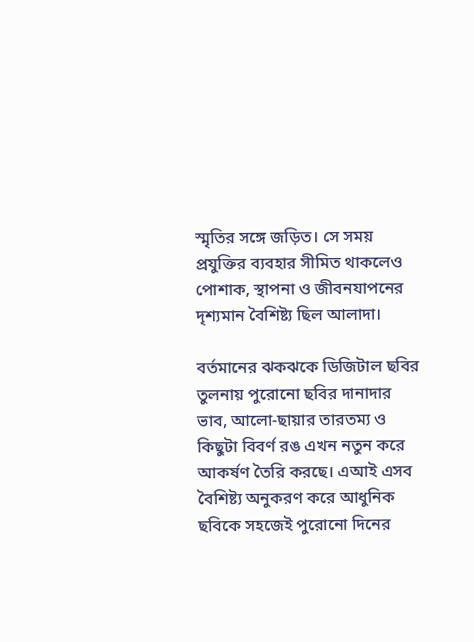স্মৃতির সঙ্গে জড়িত। সে সময় প্রযুক্তির ব্যবহার সীমিত থাকলেও পোশাক, স্থাপনা ও জীবনযাপনের দৃশ্যমান বৈশিষ্ট্য ছিল আলাদা।

বর্তমানের ঝকঝকে ডিজিটাল ছবির তুলনায় পুরোনো ছবির দানাদার ভাব, আলো-ছায়ার তারতম্য ও কিছুটা বিবর্ণ রঙ এখন নতুন করে আকর্ষণ তৈরি করছে। এআই এসব বৈশিষ্ট্য অনুকরণ করে আধুনিক ছবিকে সহজেই পুরোনো দিনের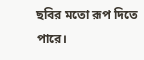ছবির মতো রূপ দিতে পারে।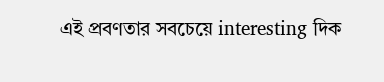এই প্রবণতার সবচেয়ে interesting দিক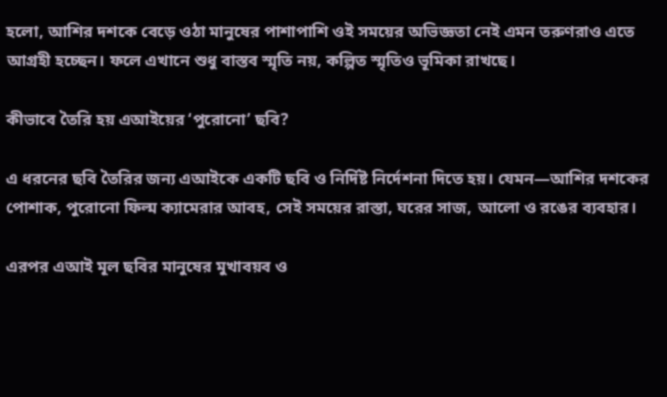হলো, আশির দশকে বেড়ে ওঠা মানুষের পাশাপাশি ওই সময়ের অভিজ্ঞতা নেই এমন তরুণরাও এতে আগ্রহী হচ্ছেন। ফলে এখানে শুধু বাস্তব স্মৃতি নয়, কল্পিত স্মৃতিও ভূমিকা রাখছে।

কীভাবে তৈরি হয় এআইয়ের ‘পুরোনো’ ছবি?

এ ধরনের ছবি তৈরির জন্য এআইকে একটি ছবি ও নির্দিষ্ট নির্দেশনা দিতে হয়। যেমন—আশির দশকের পোশাক, পুরোনো ফিল্ম ক্যামেরার আবহ, সেই সময়ের রাস্তা, ঘরের সাজ, আলো ও রঙের ব্যবহার।

এরপর এআই মূল ছবির মানুষের মুখাবয়ব ও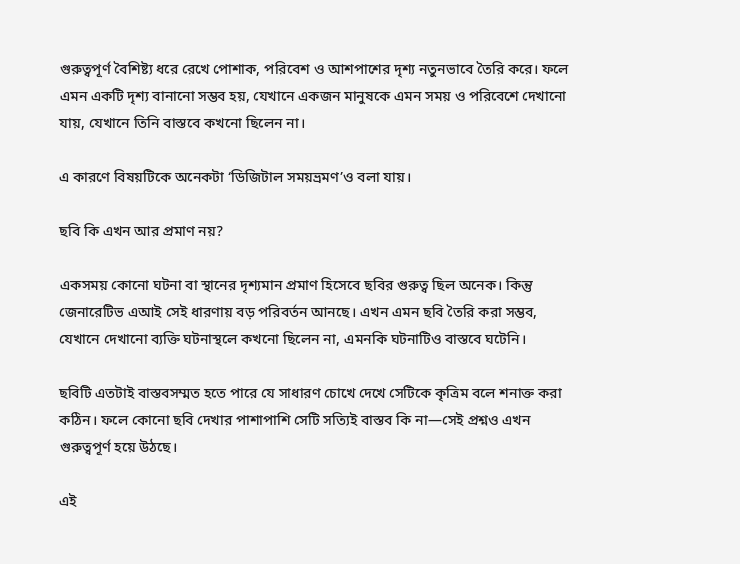গুরুত্বপূর্ণ বৈশিষ্ট্য ধরে রেখে পোশাক, পরিবেশ ও আশপাশের দৃশ্য নতুনভাবে তৈরি করে। ফলে এমন একটি দৃশ্য বানানো সম্ভব হয়, যেখানে একজন মানুষকে এমন সময় ও পরিবেশে দেখানো যায়, যেখানে তিনি বাস্তবে কখনো ছিলেন না।

এ কারণে বিষয়টিকে অনেকটা ‘ডিজিটাল সময়ভ্রমণ’ও বলা যায়।

ছবি কি এখন আর প্রমাণ নয়?

একসময় কোনো ঘটনা বা স্থানের দৃশ্যমান প্রমাণ হিসেবে ছবির গুরুত্ব ছিল অনেক। কিন্তু জেনারেটিভ এআই সেই ধারণায় বড় পরিবর্তন আনছে। এখন এমন ছবি তৈরি করা সম্ভব, যেখানে দেখানো ব্যক্তি ঘটনাস্থলে কখনো ছিলেন না, এমনকি ঘটনাটিও বাস্তবে ঘটেনি।

ছবিটি এতটাই বাস্তবসম্মত হতে পারে যে সাধারণ চোখে দেখে সেটিকে কৃত্রিম বলে শনাক্ত করা কঠিন। ফলে কোনো ছবি দেখার পাশাপাশি সেটি সত্যিই বাস্তব কি না—সেই প্রশ্নও এখন গুরুত্বপূর্ণ হয়ে উঠছে।

এই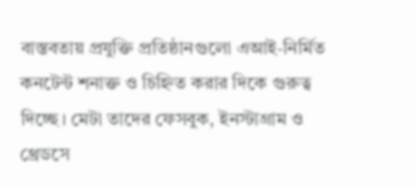বাস্তবতায় প্রযুক্তি প্রতিষ্ঠানগুলো এআই-নির্মিত কনটেন্ট শনাক্ত ও চিহ্নিত করার দিকে গুরুত্ব দিচ্ছে। মেটা তাদের ফেসবুক, ইনস্টাগ্রাম ও থ্রেডসে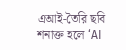এআই-তৈরি ছবি শনাক্ত হলে ‘AI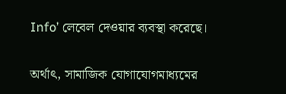Info’ লেবেল দেওয়ার ব্যবস্থা করেছে।

অর্থাৎ, সামাজিক যোগাযোগমাধ্যমের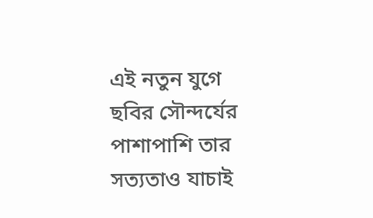এই নতুন যুগে ছবির সৌন্দর্যের পাশাপাশি তার সত্যতাও যাচাই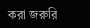করা জরুরি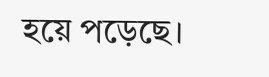হয়ে পড়েছে।